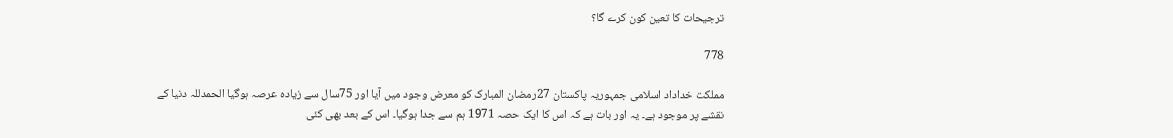ترجیحات کا تعین کون کرے گا؟

778

مملکت خداداد اسلامی جمہوریہ پاکستان 27رمضان المبارک کو معرض وجود میں آیا اور 75سال سے زیادہ عرصہ ہوگیا الحمدللہ دنیا کے نقشے پر موجود ہے۔ یہ اور بات ہے کہ اس کا ایک حصہ 1971 ہم سے جدا ہوگیا۔ اس کے بعد بھی کئی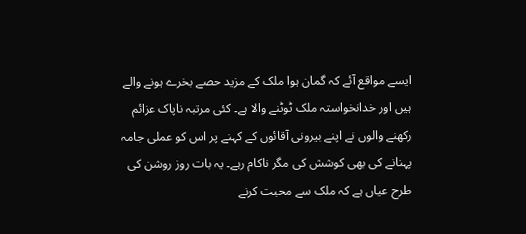ایسے مواقع آئے کہ گمان ہوا ملک کے مزید حصے بخرے ہونے والے ہیں اور خدانخواستہ ملک ٹوٹنے والا ہے۔ کئی مرتبہ ناپاک عزائم رکھنے والوں نے اپنے بیرونی آقائوں کے کہنے پر اس کو عملی جامہ پہنانے کی بھی کوشش کی مگر ناکام رہے۔ یہ بات روز روشن کی طرح عیاں ہے کہ ملک سے محبت کرنے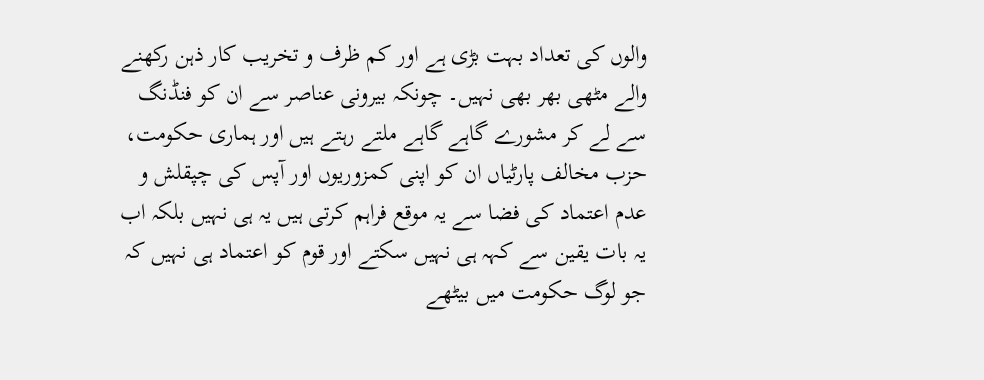والوں کی تعداد بہت بڑی ہے اور کم ظرف و تخریب کار ذہن رکھنے والے مٹھی بھر بھی نہیں۔ چونکہ بیرونی عناصر سے ان کو فنڈنگ سے لے کر مشورے گاہے گاہے ملتے رہتے ہیں اور ہماری حکومت، حزب مخالف پارٹیاں ان کو اپنی کمزوریوں اور آپس کی چپقلش و عدم اعتماد کی فضا سے یہ موقع فراہم کرتی ہیں یہ ہی نہیں بلکہ اب یہ بات یقین سے کہہ ہی نہیں سکتے اور قوم کو اعتماد ہی نہیں کہ جو لوگ حکومت میں بیٹھے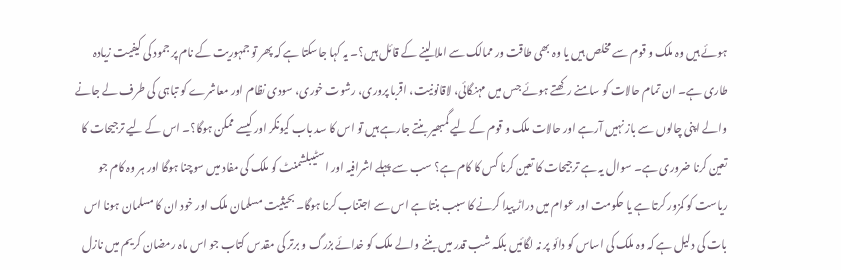ہوئے ہیں وہ ملک و قوم سے مخلص ہیں یا وہ بھی طاقت ور ممالک سے املا لینے کے قائل ہیں؟۔ یہ کہا جاسکتا ہے کہ پھر تو جمہوریت کے نام پر جمود کی کیفیت زیادہ طاری ہے۔ ان تمام حالات کو سامنے رکھتے ہوئے جس میں مہنگائی، لاقانونیت، اقربا پروری، رشوت خوری، سودی نظام اور معاشرے کو تباہی کی طرف لے جانے والے اپنی چالوں سے باز نہیں آرہے اور حالات ملک و قوم کے لیے گمبھیر بنتے جارہے ہیں تو اس کا سد باب کیونکر اور کیسے ممکن ہوگا؟۔ اس کے لیے ترجیحات کا تعین کرنا ضروری ہے۔ سوال یہ ہے ترجیحات کا تعین کرنا کس کا کام ہے؟ سب سے پہلے اشرافیہ اور اسٹیبلشمنٹ کو ملک کی مفاد میں سوچنا ہوگا اور ہر وہ کام جو ریاست کو کمزور کرتا ہے یا حکومت اور عوام میں دراڑ پیدا کرنے کا سبب بنتا ہے اس سے اجتناب کرنا ہوگا۔ بحیثیت مسلمان ملک اور خود ان کا مسلمان ہونا اس بات کی دلیل ہے کہ وہ ملک کی اساس کو دائو پر نہ لگائیں بلکہ شب قدر میں بننے والے ملک کو خدائے بزرگ و برتر کی مقدس کتاب جو اس ماہ رمضان کریم میں نازل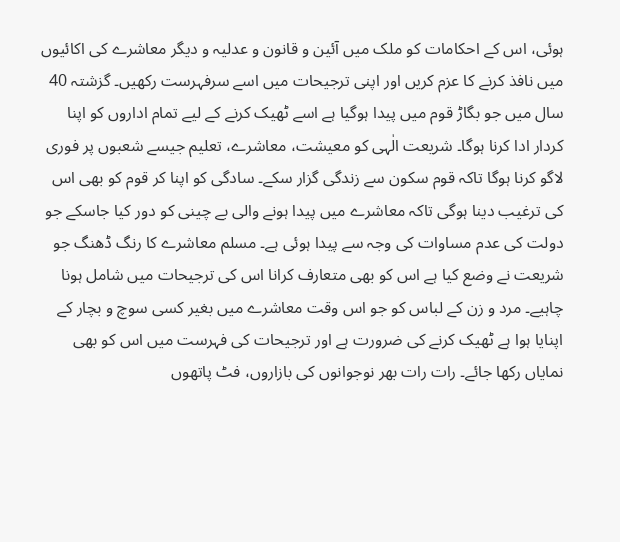ہوئی، اس کے احکامات کو ملک میں آئین و قانون و عدلیہ و دیگر معاشرے کی اکائیوں میں نافذ کرنے کا عزم کریں اور اپنی ترجیحات میں اسے سرفہرست رکھیں۔ گزشتہ 40 سال میں جو بگاڑ قوم میں پیدا ہوگیا ہے اسے ٹھیک کرنے کے لیے تمام اداروں کو اپنا کردار ادا کرنا ہوگا۔ شریعت الٰہی کو معیشت، معاشرے، تعلیم جیسے شعبوں پر فوری لاگو کرنا ہوگا تاکہ قوم سکون سے زندگی گزار سکے۔ سادگی کو اپنا کر قوم کو بھی اس کی ترغیب دینا ہوگی تاکہ معاشرے میں پیدا ہونے والی بے چینی کو دور کیا جاسکے جو دولت کی عدم مساوات کی وجہ سے پیدا ہوئی ہے۔ مسلم معاشرے کا رنگ ڈھنگ جو شریعت نے وضع کیا ہے اس کو بھی متعارف کرانا اس کی ترجیحات میں شامل ہونا چاہیے۔ مرد و زن کے لباس کو جو اس وقت معاشرے میں بغیر کسی سوچ و بچار کے اپنایا ہوا ہے ٹھیک کرنے کی ضرورت ہے اور ترجیحات کی فہرست میں اس کو بھی نمایاں رکھا جائے۔ رات رات بھر نوجوانوں کی بازاروں، فٹ پاتھوں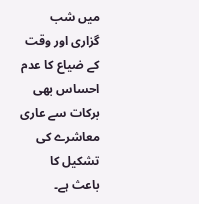میں شب گزاری اور وقت کے ضیاع کا عدم احساس بھی برکات سے عاری معاشرے کی تشکیل کا باعث ہے۔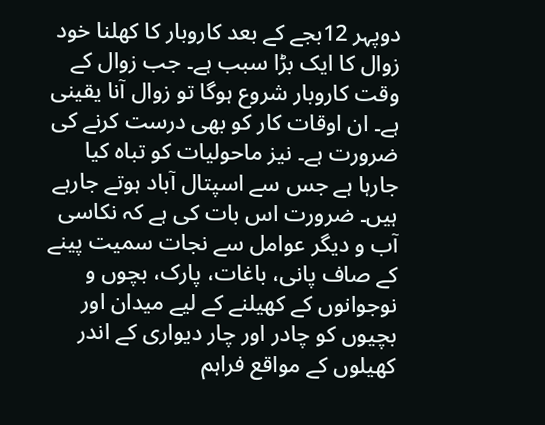دوپہر 12بجے کے بعد کاروبار کا کھلنا خود زوال کا ایک بڑا سبب ہے۔ جب زوال کے وقت کاروبار شروع ہوگا تو زوال آنا یقینی ہے۔ ان اوقات کار کو بھی درست کرنے کی ضرورت ہے۔ نیز ماحولیات کو تباہ کیا جارہا ہے جس سے اسپتال آباد ہوتے جارہے ہیں۔ ضرورت اس بات کی ہے کہ نکاسی آب و دیگر عوامل سے نجات سمیت پینے کے صاف پانی، باغات، پارک، بچوں و نوجوانوں کے کھیلنے کے لیے میدان اور بچیوں کو چادر اور چار دیواری کے اندر کھیلوں کے مواقع فراہم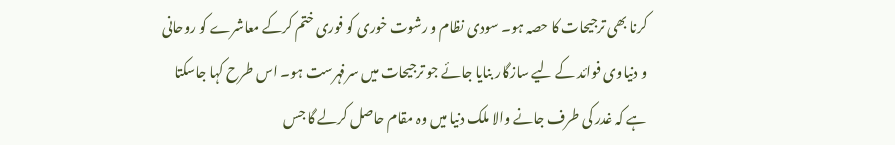کرنا بھی ترجیحات کا حصہ ہو۔ سودی نظام و رشوت خوری کو فوری ختم کرکے معاشرے کو روحانی و دنیاوی فوائد کے لیے سازگار بنایا جائے جو ترجیحات میں سرفہرست ہو۔ اس طرح کہا جاسکتا ہے کہ غدر کی طرف جانے والا ملک دنیا میں وہ مقام حاصل کرلے گا جس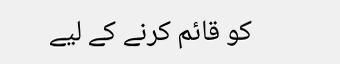کو قائم کرنے کے لیے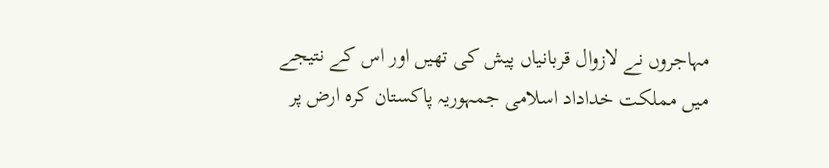مہاجروں نے لازوال قربانیاں پیش کی تھیں اور اس کے نتیجے میں مملکت خداداد اسلامی جمہوریہ پاکستان کرہ ارض پر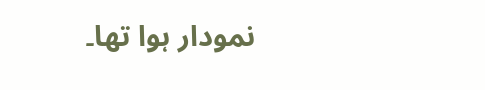نمودار ہوا تھا۔